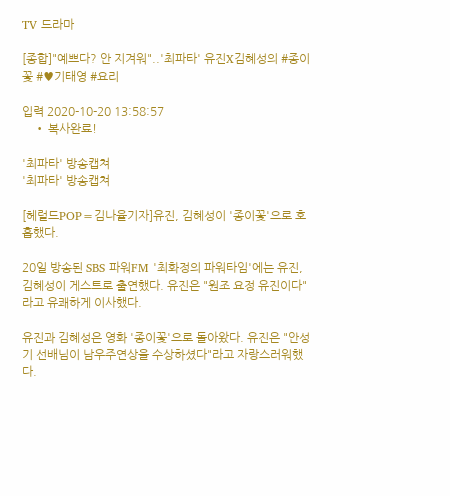TV 드라마

[종합]"예쁘다? 안 지겨워"..'최파타' 유진X김혜성의 #종이꽃 #♥기태영 #요리

입력 2020-10-20 13:58:57
    • 복사완료!

'최파타' 방송캡쳐
'최파타' 방송캡쳐

[헤럴드POP=김나율기자]유진, 김혜성이 '종이꽃'으로 호흡했다.

20일 방송된 SBS 파워FM '최화정의 파워타임'에는 유진, 김혜성이 게스트로 출연했다. 유진은 "원조 요정 유진이다"라고 유쾌하게 이사했다.

유진과 김혜성은 영화 '종이꽃'으로 돌아왔다. 유진은 "안성기 선배님이 남우주연상을 수상하셨다"라고 자랑스러워했다.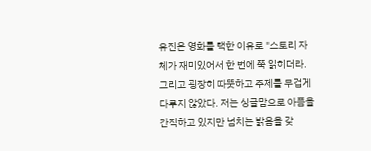유진은 영화를 택한 이유로 "스토리 자체가 재미있어서 한 번에 쭉 읽히더라. 그리고 굉장히 따뜻하고 주제를 무겁게 다루지 않았다. 저는 싱글맘으로 아픔을 간직하고 있지만 넘치는 밝음을 갖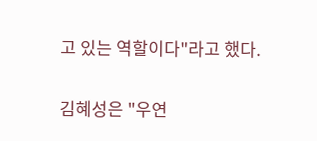고 있는 역할이다"라고 했다.

김혜성은 "우연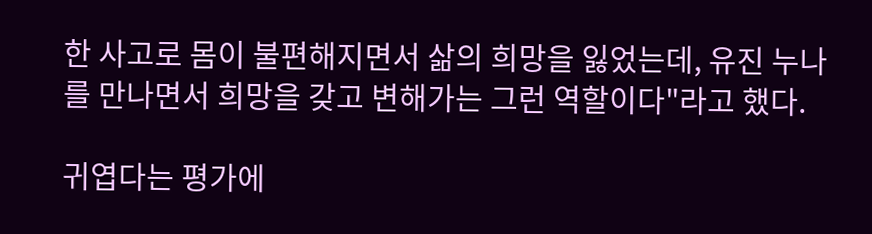한 사고로 몸이 불편해지면서 삶의 희망을 잃었는데, 유진 누나를 만나면서 희망을 갖고 변해가는 그런 역할이다"라고 했다.

귀엽다는 평가에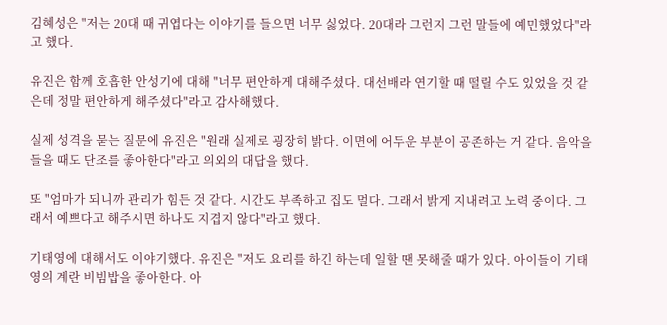김혜성은 "저는 20대 때 귀엽다는 이야기를 들으면 너무 싫었다. 20대라 그런지 그런 말들에 예민했었다"라고 했다.

유진은 함께 호흡한 안성기에 대해 "너무 편안하게 대해주셨다. 대선배라 연기할 때 떨릴 수도 있었을 것 같은데 정말 편안하게 해주셨다"라고 감사해했다.

실제 성격을 묻는 질문에 유진은 "원래 실제로 굉장히 밝다. 이면에 어두운 부분이 공존하는 거 같다. 음악을 들을 때도 단조를 좋아한다"라고 의외의 대답을 했다.

또 "엄마가 되니까 관리가 힘든 것 같다. 시간도 부족하고 집도 멀다. 그래서 밝게 지내려고 노력 중이다. 그래서 예쁘다고 해주시면 하나도 지겹지 않다"라고 했다.

기태영에 대해서도 이야기했다. 유진은 "저도 요리를 하긴 하는데 일할 땐 못해줄 때가 있다. 아이들이 기태영의 계란 비빔밥을 좋아한다. 아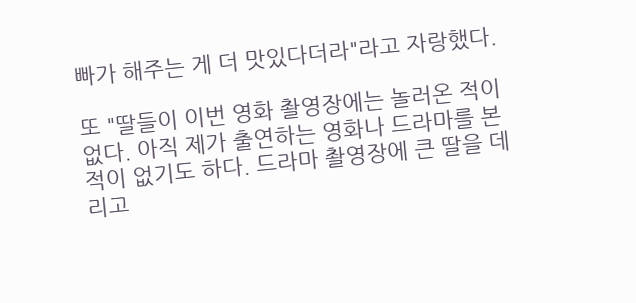빠가 해주는 게 더 맛있다더라"라고 자랑했다.

또 "딸들이 이번 영화 촬영장에는 놀러온 적이 없다. 아직 제가 출연하는 영화나 드라마를 본 적이 없기도 하다. 드라마 촬영장에 큰 딸을 데리고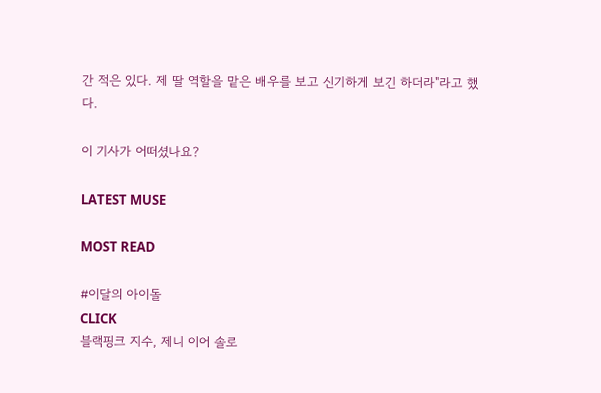간 적은 있다. 제 딸 역할을 맡은 배우를 보고 신기하게 보긴 하더라"라고 했다.

이 기사가 어떠셨나요?

LATEST MUSE

MOST READ

#이달의 아이돌
CLICK
블랙핑크 지수, 제니 이어 솔로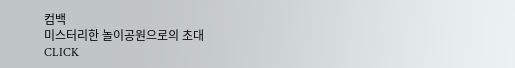컴백
미스터리한 놀이공원으로의 초대
CLICK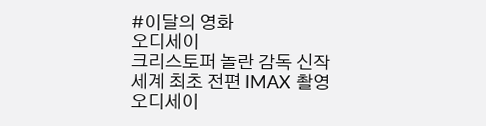#이달의 영화
오디세이
크리스토퍼 놀란 감독 신작
세계 최초 전편 IMAX 촬영
오디세이